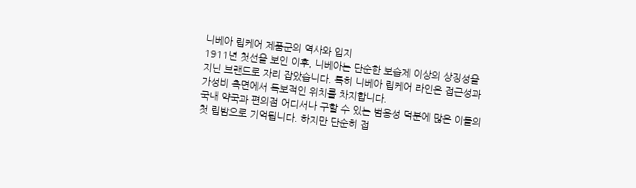니베아 립케어 제품군의 역사와 입지
1911년 첫선을 보인 이후, 니베아는 단순한 보습제 이상의 상징성을 지닌 브랜드로 자리 잡았습니다. 특히 니베아 립케어 라인은 접근성과 가성비 측면에서 독보적인 위치를 차지합니다.
국내 약국과 편의점 어디서나 구할 수 있는 범용성 덕분에 많은 이들의 첫 립밤으로 기억됩니다. 하지만 단순히 접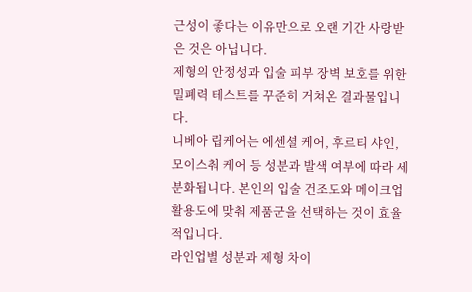근성이 좋다는 이유만으로 오랜 기간 사랑받은 것은 아닙니다.
제형의 안정성과 입술 피부 장벽 보호를 위한 밀폐력 테스트를 꾸준히 거쳐온 결과물입니다.
니베아 립케어는 에센셜 케어, 후르티 샤인, 모이스춰 케어 등 성분과 발색 여부에 따라 세분화됩니다. 본인의 입술 건조도와 메이크업 활용도에 맞춰 제품군을 선택하는 것이 효율적입니다.
라인업별 성분과 제형 차이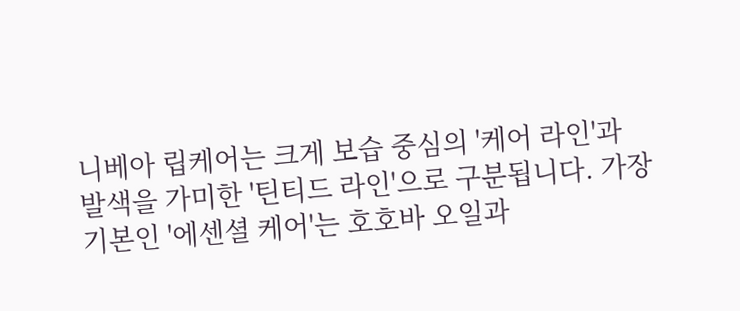니베아 립케어는 크게 보습 중심의 '케어 라인'과 발색을 가미한 '틴티드 라인'으로 구분됩니다. 가장 기본인 '에센셜 케어'는 호호바 오일과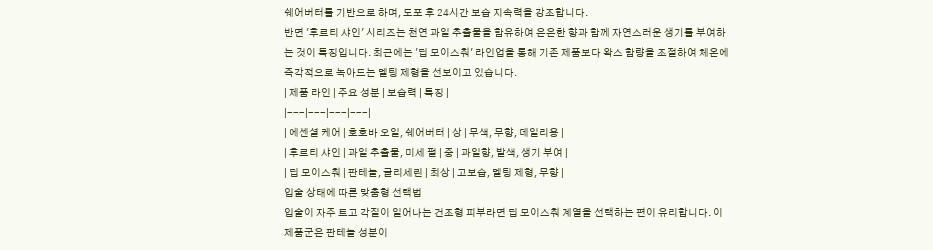쉐어버터를 기반으로 하며, 도포 후 24시간 보습 지속력을 강조합니다.
반면 '후르티 샤인' 시리즈는 천연 과일 추출물을 함유하여 은은한 향과 함께 자연스러운 생기를 부여하는 것이 특징입니다. 최근에는 '딥 모이스춰' 라인업을 통해 기존 제품보다 왁스 함량을 조절하여 체온에 즉각적으로 녹아드는 멜팅 제형을 선보이고 있습니다.
| 제품 라인 | 주요 성분 | 보습력 | 특징 |
|---|---|---|---|
| 에센셜 케어 | 호호바 오일, 쉐어버터 | 상 | 무색, 무향, 데일리용 |
| 후르티 샤인 | 과일 추출물, 미세 펄 | 중 | 과일향, 발색, 생기 부여 |
| 딥 모이스춰 | 판테놀, 글리세린 | 최상 | 고보습, 멜팅 제형, 무향 |
입술 상태에 따른 맞춤형 선택법
입술이 자주 트고 각질이 일어나는 건조형 피부라면 딥 모이스춰 계열을 선택하는 편이 유리합니다. 이 제품군은 판테놀 성분이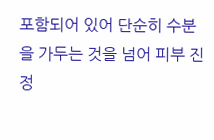포함되어 있어 단순히 수분을 가두는 것을 넘어 피부 진정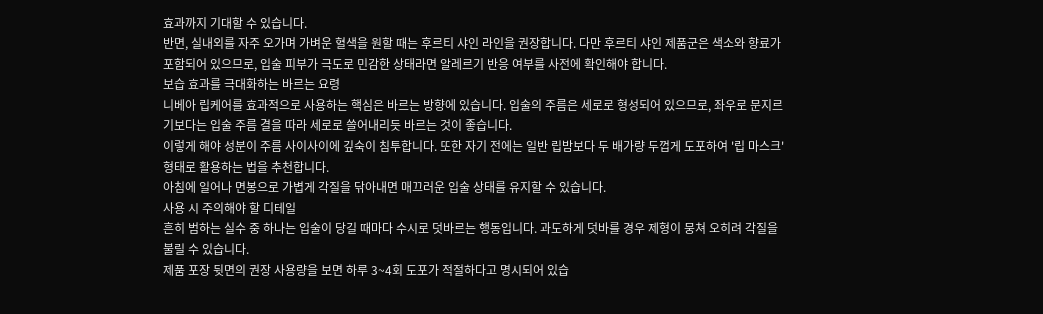효과까지 기대할 수 있습니다.
반면, 실내외를 자주 오가며 가벼운 혈색을 원할 때는 후르티 샤인 라인을 권장합니다. 다만 후르티 샤인 제품군은 색소와 향료가 포함되어 있으므로, 입술 피부가 극도로 민감한 상태라면 알레르기 반응 여부를 사전에 확인해야 합니다.
보습 효과를 극대화하는 바르는 요령
니베아 립케어를 효과적으로 사용하는 핵심은 바르는 방향에 있습니다. 입술의 주름은 세로로 형성되어 있으므로, 좌우로 문지르기보다는 입술 주름 결을 따라 세로로 쓸어내리듯 바르는 것이 좋습니다.
이렇게 해야 성분이 주름 사이사이에 깊숙이 침투합니다. 또한 자기 전에는 일반 립밤보다 두 배가량 두껍게 도포하여 '립 마스크' 형태로 활용하는 법을 추천합니다.
아침에 일어나 면봉으로 가볍게 각질을 닦아내면 매끄러운 입술 상태를 유지할 수 있습니다.
사용 시 주의해야 할 디테일
흔히 범하는 실수 중 하나는 입술이 당길 때마다 수시로 덧바르는 행동입니다. 과도하게 덧바를 경우 제형이 뭉쳐 오히려 각질을 불릴 수 있습니다.
제품 포장 뒷면의 권장 사용량을 보면 하루 3~4회 도포가 적절하다고 명시되어 있습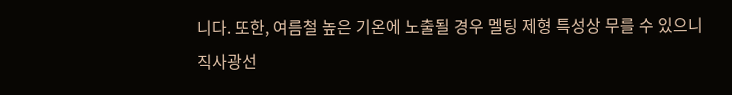니다. 또한, 여름철 높은 기온에 노출될 경우 멜팅 제형 특성상 무를 수 있으니 직사광선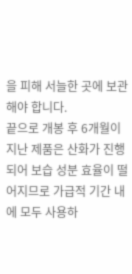을 피해 서늘한 곳에 보관해야 합니다.
끝으로 개봉 후 6개월이 지난 제품은 산화가 진행되어 보습 성분 효율이 떨어지므로 가급적 기간 내에 모두 사용하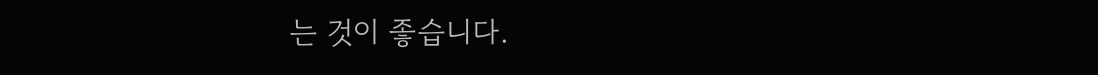는 것이 좋습니다.